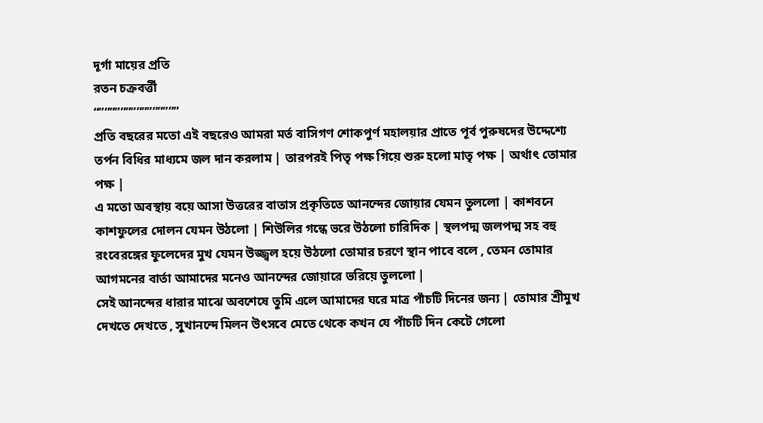দূর্গা মায়ের প্রতি
রতন চক্রবর্ত্তী
“”””””””””””””””
প্রতি বছরের মতো এই বছরেও আমরা মর্ত বাসিগণ শোকপুর্ণ মহালয়ার প্রাতে পূর্ব পুরুষদের উদ্দেশ্যে তর্পন বিধির মাধ্যমে জল দান করলাম | তারপরই পিতৃ পক্ষ গিয়ে শুরু হলো মাতৃ পক্ষ | অর্থাৎ তোমার পক্ষ |
এ মতো অবস্থায় বয়ে আসা উত্তরের বাতাস প্রকৃতিতে আনন্দের জোয়ার যেমন তুললো | কাশবনে কাশফুলের দোলন যেমন উঠলো | শিউলির গন্ধে ভরে উঠলো চারিদিক | স্থলপদ্ম জলপদ্ম সহ বহু রংবেরঙ্গের ফুলেদের মুখ যেমন উজ্জ্বল হয়ে উঠলো তোমার চরণে স্থান পাবে বলে , তেমন তোমার আগমনের বার্তা আমাদের মনেও আনন্দের জোয়ারে ভরিয়ে তুললো |
সেই আনন্দের ধারার মাঝে অবশেষে তুমি এলে আমাদের ঘরে মাত্র পাঁচটি দিনের জন্য | তোমার শ্রীমুখ দেখতে দেখতে , সুখানন্দে মিলন উৎসবে মেতে থেকে কখন যে পাঁচটি দিন কেটে গেলো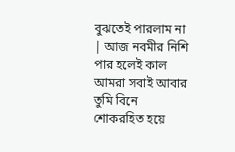বুঝতেই পারলাম না | আজ নবমীর নিশি পার হলেই কাল আমরা সবাই আবার তুমি বিনে শোকরহিত হয়ে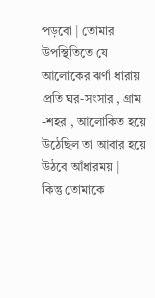পড়বো | তোমার উপস্থিতিতে যে আলোকের ঝর্ণা ধারায় প্রতি ঘর-সংসার , গ্রাম -শহর , আলোকিত হয়ে উঠেছিল তা আবার হয়ে উঠবে আঁধারময় |
কিন্তু তোমাকে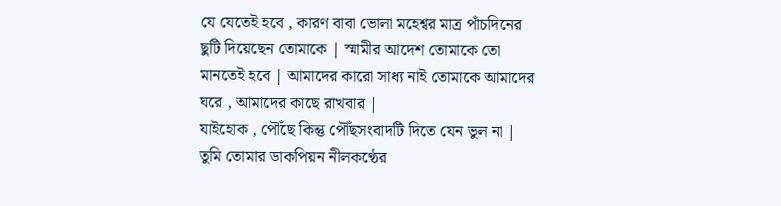যে যেতেই হবে , কারণ বাবা ভোলা মহেশ্বর মাত্র পাঁচদিনের ছুটি দিয়েছেন তোমাকে | স্মামীর আদেশ তোমাকে তো মানতেই হবে | আমাদের কারো সাধ্য নাই তোমাকে আমাদের ঘরে , আমাদের কাছে রাখবার |
যাইহোক , পৌঁছে কিন্তু পৌঁছসংবাদটি দিতে যেন ভুল না | তুমি তোমার ডাকপিয়ন নীলকণ্ঠের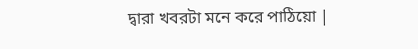দ্বারা খবরটা মনে করে পাঠিয়ো |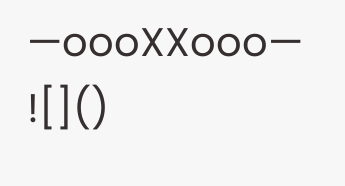—oooXXooo—
![]()